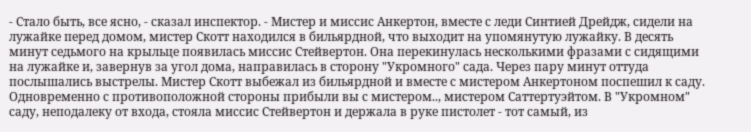- Стало быть, все ясно, - сказал инспектор. - Мистер и миссис Анкертон, вместе с леди Синтией Дрейдж, сидели на лужайке перед домом, мистер Скотт находился в бильярдной, что выходит на упомянутую лужайку. В десять минут седьмого на крыльце появилась миссис Стейвертон. Она перекинулась несколькими фразами с сидящими на лужайке и, завернув за угол дома, направилась в сторону "Укромного" сада. Через пару минут оттуда послышались выстрелы. Мистер Скотт выбежал из бильярдной и вместе с мистером Анкертоном поспешил к саду. Одновременно с противоположной стороны прибыли вы с мистером.., мистером Саттертуэйтом. В "Укромном" саду, неподалеку от входа, стояла миссис Стейвертон и держала в руке пистолет - тот самый, из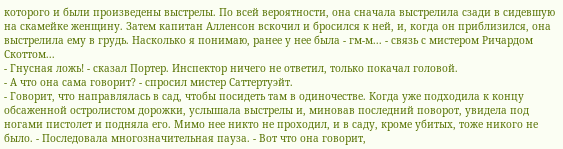которого и были произведены выстрелы. По всей вероятности, она сначала выстрелила сзади в сидевшую на скамейке женщину. Затем капитан Алленсон вскочил и бросился к ней, и, когда он приблизился, она выстрелила ему в грудь. Насколько я понимаю, ранее у нее была - гм-м... - связь с мистером Ричардом Скоттом...
- Гнусная ложь! - сказал Портер. Инспектор ничего не ответил, только покачал головой.
- А что она сама говорит? - спросил мистер Саттертуэйт.
- Говорит, что направлялась в сад, чтобы посидеть там в одиночестве. Когда уже подходила к концу обсаженной остролистом дорожки, услышала выстрелы и, миновав последний поворот, увидела под ногами пистолет и подняла его. Мимо нее никто не проходил, и в саду, кроме убитых, тоже никого не было. - Последовала многозначительная пауза. - Вот что она говорит,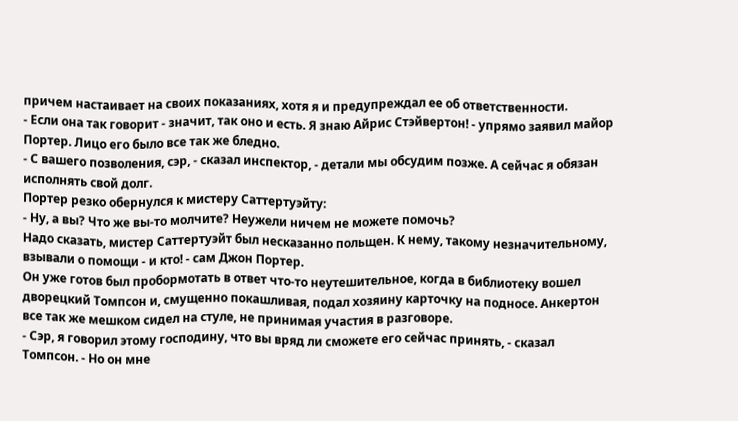причем настаивает на своих показаниях, хотя я и предупреждал ее об ответственности.
- Если она так говорит - значит, так оно и есть. Я знаю Айрис Стэйвертон! - упрямо заявил майор Портер. Лицо его было все так же бледно.
- С вашего позволения, сэр, - сказал инспектор, - детали мы обсудим позже. А сейчас я обязан исполнять свой долг.
Портер резко обернулся к мистеру Саттертуэйту:
- Ну, а вы? Что же вы-то молчите? Неужели ничем не можете помочь?
Надо сказать, мистер Саттертуэйт был несказанно польщен. К нему, такому незначительному, взывали о помощи - и кто! - сам Джон Портер.
Он уже готов был пробормотать в ответ что-то неутешительное, когда в библиотеку вошел дворецкий Томпсон и, смущенно покашливая, подал хозяину карточку на подносе. Анкертон все так же мешком сидел на стуле, не принимая участия в разговоре.
- Сэр, я говорил этому господину, что вы вряд ли сможете его сейчас принять, - сказал Томпсон. - Но он мне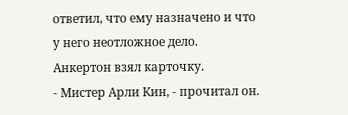ответил, что ему назначено и что у него неотложное дело.
Анкертон взял карточку.
- Мистер Арли Кин, - прочитал он.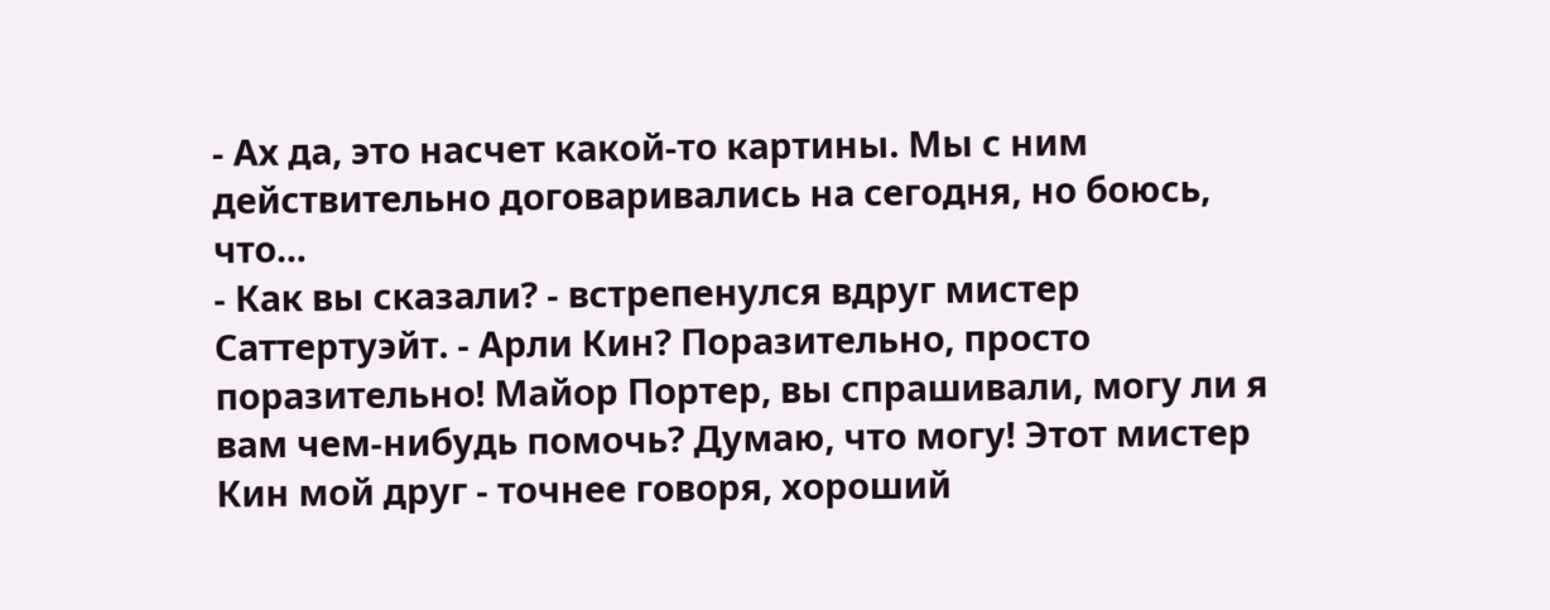- Ах да, это насчет какой-то картины. Мы с ним действительно договаривались на сегодня, но боюсь, что...
- Как вы сказали? - встрепенулся вдруг мистер Саттертуэйт. - Арли Кин? Поразительно, просто поразительно! Майор Портер, вы спрашивали, могу ли я вам чем-нибудь помочь? Думаю, что могу! Этот мистер Кин мой друг - точнее говоря, хороший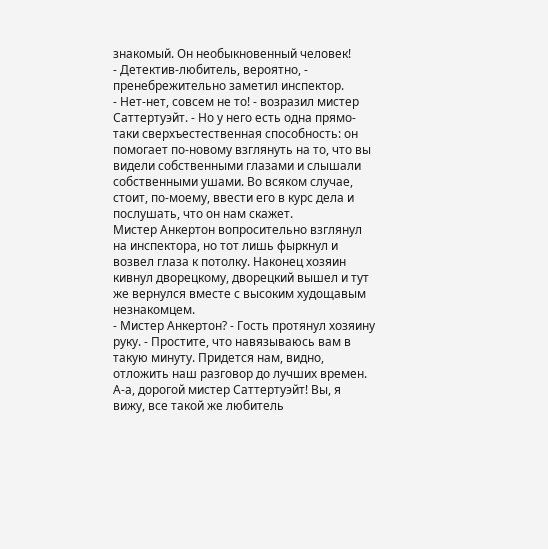знакомый. Он необыкновенный человек!
- Детектив-любитель, вероятно, - пренебрежительно заметил инспектор.
- Нет-нет, совсем не то! - возразил мистер Саттертуэйт. - Но у него есть одна прямо-таки сверхъестественная способность: он помогает по-новому взглянуть на то, что вы видели собственными глазами и слышали собственными ушами. Во всяком случае, стоит, по-моему, ввести его в курс дела и послушать, что он нам скажет.
Мистер Анкертон вопросительно взглянул на инспектора, но тот лишь фыркнул и возвел глаза к потолку. Наконец хозяин кивнул дворецкому, дворецкий вышел и тут же вернулся вместе с высоким худощавым незнакомцем.
- Мистер Анкертон? - Гость протянул хозяину руку. - Простите, что навязываюсь вам в такую минуту. Придется нам, видно, отложить наш разговор до лучших времен. А-а, дорогой мистер Саттертуэйт! Вы, я вижу, все такой же любитель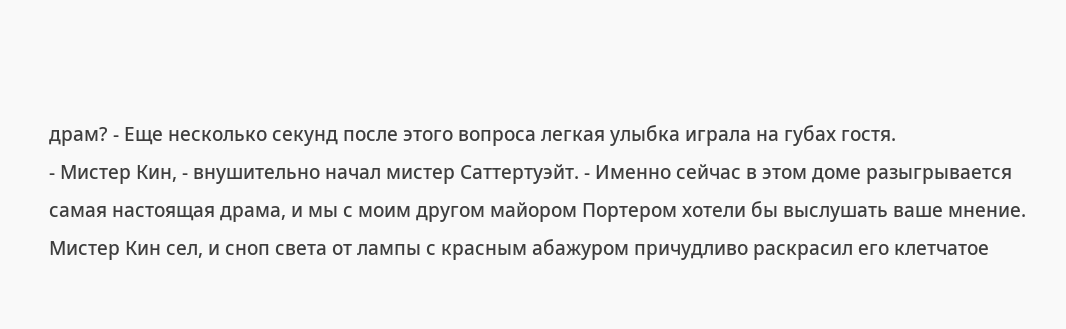драм? - Еще несколько секунд после этого вопроса легкая улыбка играла на губах гостя.
- Мистер Кин, - внушительно начал мистер Саттертуэйт. - Именно сейчас в этом доме разыгрывается самая настоящая драма, и мы с моим другом майором Портером хотели бы выслушать ваше мнение.
Мистер Кин сел, и сноп света от лампы с красным абажуром причудливо раскрасил его клетчатое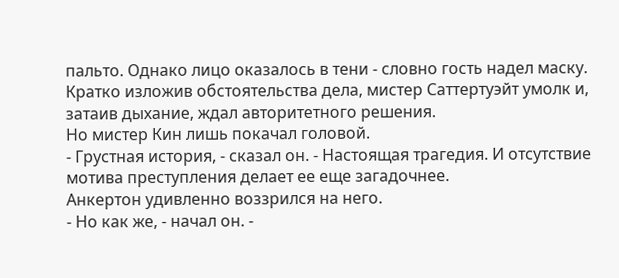пальто. Однако лицо оказалось в тени - словно гость надел маску.
Кратко изложив обстоятельства дела, мистер Саттертуэйт умолк и, затаив дыхание, ждал авторитетного решения.
Но мистер Кин лишь покачал головой.
- Грустная история, - сказал он. - Настоящая трагедия. И отсутствие мотива преступления делает ее еще загадочнее.
Анкертон удивленно воззрился на него.
- Но как же, - начал он. -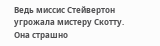Ведь миссис Стейвертон угрожала мистеру Скотту. Она страшно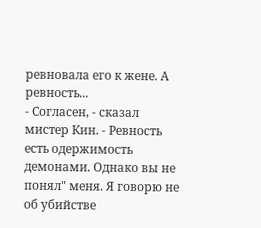ревновала его к жене. А ревность...
- Согласен, - сказал мистер Кин. - Ревность есть одержимость демонами. Однако вы не понял" меня. Я говорю не об убийстве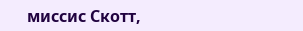миссис Скотт,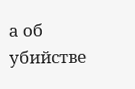а об убийстве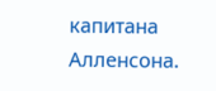капитана Алленсона.